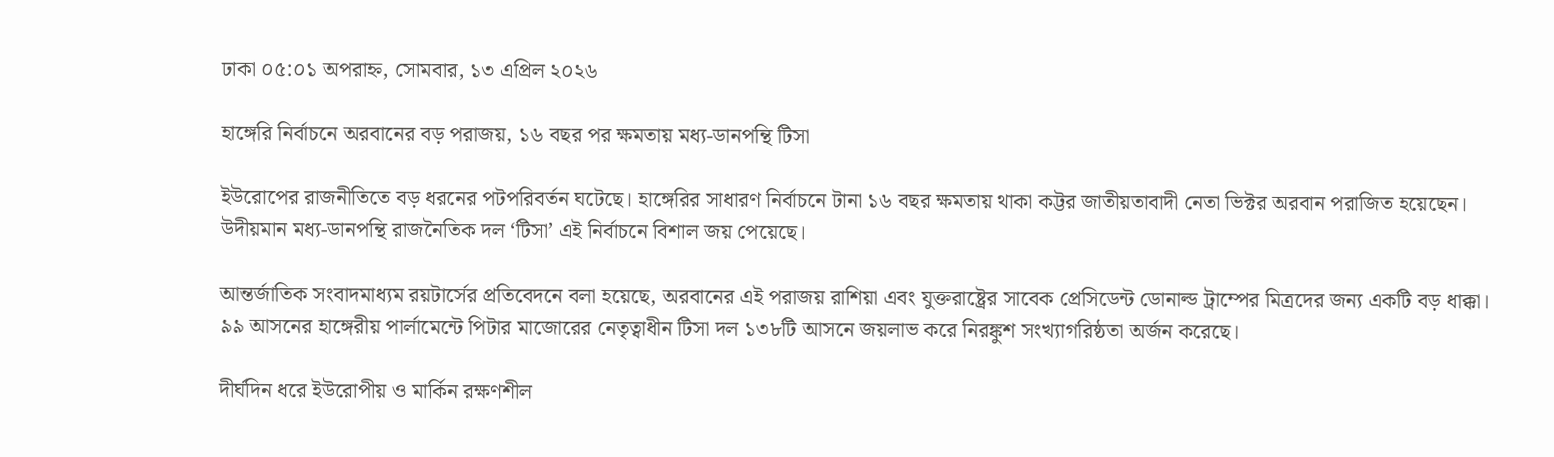ঢাকা ০৫:০১ অপরাহ্ন, সোমবার, ১৩ এপ্রিল ২০২৬

হাঙ্গেরি নির্বাচনে অরবানের বড় পরাজয়, ১৬ বছর পর ক্ষমতায় মধ্য-ডানপন্থি টিসা

ইউরোপের রাজনীতিতে বড় ধরনের পটপরিবর্তন ঘটেছে। হাঙ্গেরির সাধারণ নির্বাচনে টানা ১৬ বছর ক্ষমতায় থাকা কট্টর জাতীয়তাবাদী নেতা ভিক্টর অরবান পরাজিত হয়েছেন। উদীয়মান মধ্য-ডানপন্থি রাজনৈতিক দল ‘টিসা’ এই নির্বাচনে বিশাল জয় পেয়েছে।

আন্তর্জাতিক সংবাদমাধ্যম রয়টার্সের প্রতিবেদনে বলা হয়েছে, অরবানের এই পরাজয় রাশিয়া এবং যুক্তরাষ্ট্রের সাবেক প্রেসিডেন্ট ডোনাল্ড ট্রাম্পের মিত্রদের জন্য একটি বড় ধাক্কা। ৯৯ আসনের হাঙ্গেরীয় পার্লামেন্টে পিটার মাজোরের নেতৃত্বাধীন টিসা দল ১৩৮টি আসনে জয়লাভ করে নিরঙ্কুশ সংখ্যাগরিষ্ঠতা অর্জন করেছে।

দীর্ঘদিন ধরে ইউরোপীয় ও মার্কিন রক্ষণশীল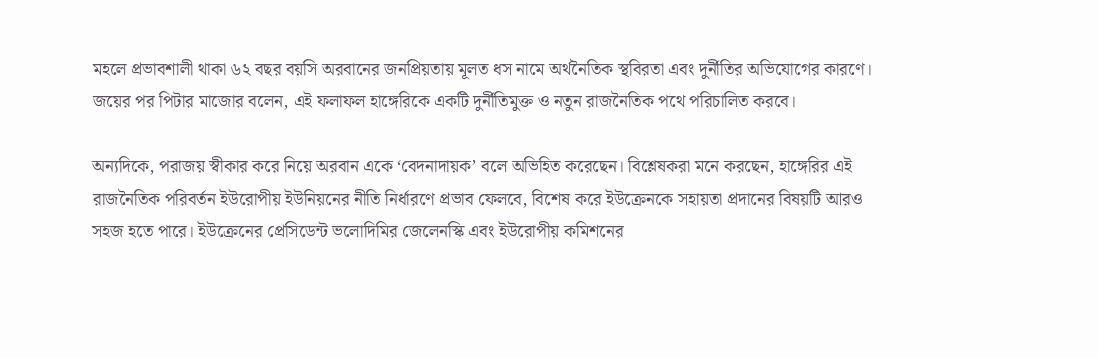মহলে প্রভাবশালী থাকা ৬২ বছর বয়সি অরবানের জনপ্রিয়তায় মূলত ধস নামে অর্থনৈতিক স্থবিরতা এবং দুর্নীতির অভিযোগের কারণে। জয়ের পর পিটার মাজোর বলেন, এই ফলাফল হাঙ্গেরিকে একটি দুর্নীতিমুক্ত ও নতুন রাজনৈতিক পথে পরিচালিত করবে।

অন্যদিকে, পরাজয় স্বীকার করে নিয়ে অরবান একে ‘বেদনাদায়ক’ বলে অভিহিত করেছেন। বিশ্লেষকরা মনে করছেন, হাঙ্গেরির এই রাজনৈতিক পরিবর্তন ইউরোপীয় ইউনিয়নের নীতি নির্ধারণে প্রভাব ফেলবে, বিশেষ করে ইউক্রেনকে সহায়তা প্রদানের বিষয়টি আরও সহজ হতে পারে। ইউক্রেনের প্রেসিডেন্ট ভলোদিমির জেলেনস্কি এবং ইউরোপীয় কমিশনের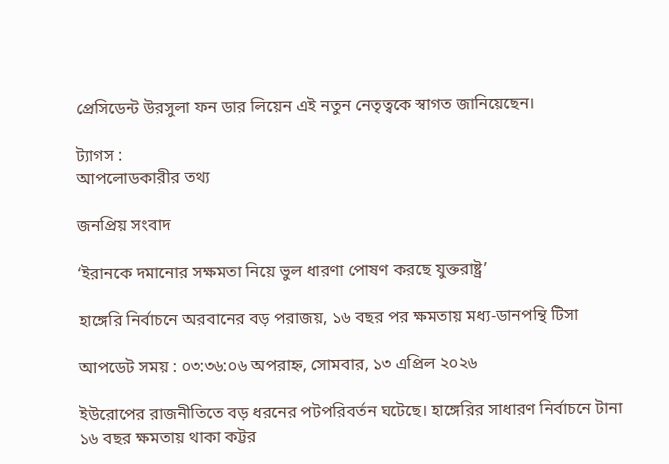প্রেসিডেন্ট উরসুলা ফন ডার লিয়েন এই নতুন নেতৃত্বকে স্বাগত জানিয়েছেন।

ট্যাগস :
আপলোডকারীর তথ্য

জনপ্রিয় সংবাদ

‘ইরানকে দমানোর সক্ষমতা নিয়ে ভুল ধারণা পোষণ করছে যুক্তরাষ্ট্র’

হাঙ্গেরি নির্বাচনে অরবানের বড় পরাজয়, ১৬ বছর পর ক্ষমতায় মধ্য-ডানপন্থি টিসা

আপডেট সময় : ০৩:৩৬:০৬ অপরাহ্ন, সোমবার, ১৩ এপ্রিল ২০২৬

ইউরোপের রাজনীতিতে বড় ধরনের পটপরিবর্তন ঘটেছে। হাঙ্গেরির সাধারণ নির্বাচনে টানা ১৬ বছর ক্ষমতায় থাকা কট্টর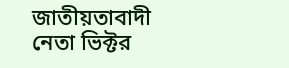জাতীয়তাবাদী নেতা ভিক্টর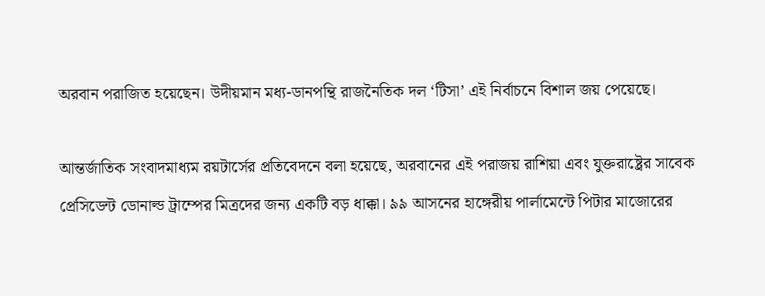অরবান পরাজিত হয়েছেন। উদীয়মান মধ্য-ডানপন্থি রাজনৈতিক দল ‘টিসা’ এই নির্বাচনে বিশাল জয় পেয়েছে।

আন্তর্জাতিক সংবাদমাধ্যম রয়টার্সের প্রতিবেদনে বলা হয়েছে, অরবানের এই পরাজয় রাশিয়া এবং যুক্তরাষ্ট্রের সাবেক প্রেসিডেন্ট ডোনাল্ড ট্রাম্পের মিত্রদের জন্য একটি বড় ধাক্কা। ৯৯ আসনের হাঙ্গেরীয় পার্লামেন্টে পিটার মাজোরের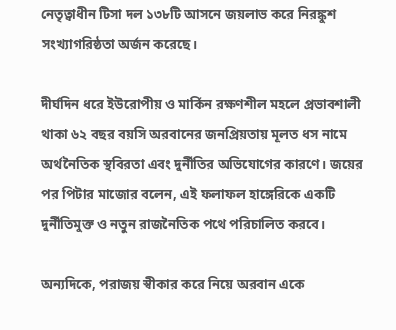নেতৃত্বাধীন টিসা দল ১৩৮টি আসনে জয়লাভ করে নিরঙ্কুশ সংখ্যাগরিষ্ঠতা অর্জন করেছে।

দীর্ঘদিন ধরে ইউরোপীয় ও মার্কিন রক্ষণশীল মহলে প্রভাবশালী থাকা ৬২ বছর বয়সি অরবানের জনপ্রিয়তায় মূলত ধস নামে অর্থনৈতিক স্থবিরতা এবং দুর্নীতির অভিযোগের কারণে। জয়ের পর পিটার মাজোর বলেন, এই ফলাফল হাঙ্গেরিকে একটি দুর্নীতিমুক্ত ও নতুন রাজনৈতিক পথে পরিচালিত করবে।

অন্যদিকে, পরাজয় স্বীকার করে নিয়ে অরবান একে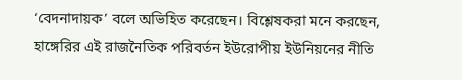‘বেদনাদায়ক’ বলে অভিহিত করেছেন। বিশ্লেষকরা মনে করছেন, হাঙ্গেরির এই রাজনৈতিক পরিবর্তন ইউরোপীয় ইউনিয়নের নীতি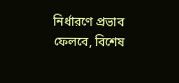নির্ধারণে প্রভাব ফেলবে, বিশেষ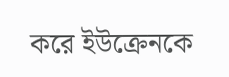করে ইউক্রেনকে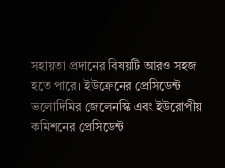সহায়তা প্রদানের বিষয়টি আরও সহজ হতে পারে। ইউক্রেনের প্রেসিডেন্ট ভলোদিমির জেলেনস্কি এবং ইউরোপীয় কমিশনের প্রেসিডেন্ট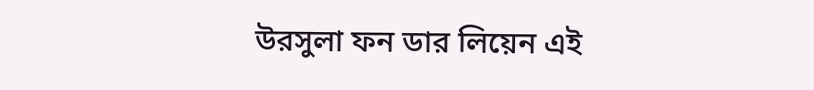উরসুলা ফন ডার লিয়েন এই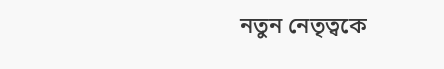নতুন নেতৃত্বকে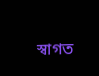স্বাগত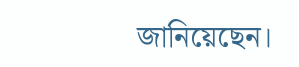জানিয়েছেন।